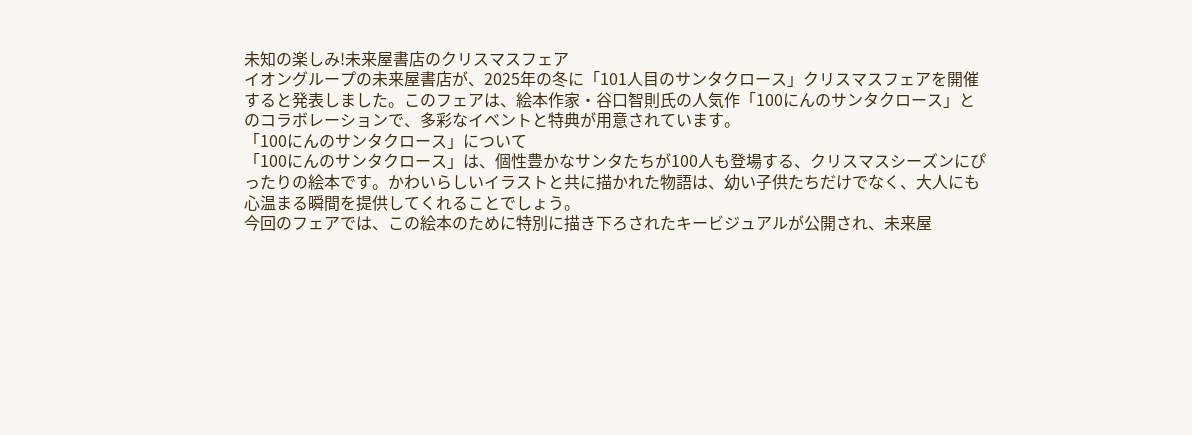未知の楽しみ!未来屋書店のクリスマスフェア
イオングループの未来屋書店が、2025年の冬に「101人目のサンタクロース」クリスマスフェアを開催すると発表しました。このフェアは、絵本作家・谷口智則氏の人気作「100にんのサンタクロース」とのコラボレーションで、多彩なイベントと特典が用意されています。
「100にんのサンタクロース」について
「100にんのサンタクロース」は、個性豊かなサンタたちが100人も登場する、クリスマスシーズンにぴったりの絵本です。かわいらしいイラストと共に描かれた物語は、幼い子供たちだけでなく、大人にも心温まる瞬間を提供してくれることでしょう。
今回のフェアでは、この絵本のために特別に描き下ろされたキービジュアルが公開され、未来屋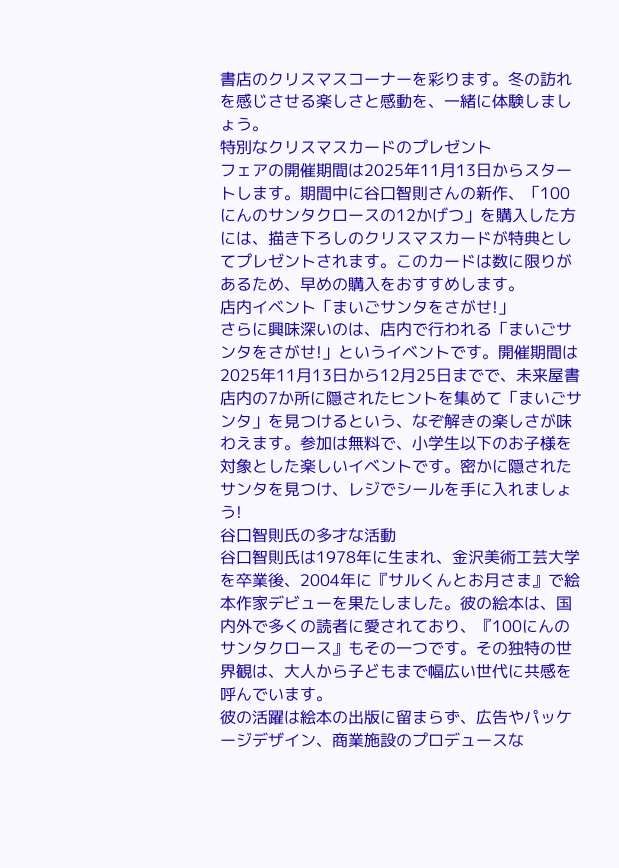書店のクリスマスコーナーを彩ります。冬の訪れを感じさせる楽しさと感動を、一緒に体験しましょう。
特別なクリスマスカードのプレゼント
フェアの開催期間は2025年11月13日からスタートします。期間中に谷口智則さんの新作、「100にんのサンタクロースの12かげつ」を購入した方には、描き下ろしのクリスマスカードが特典としてプレゼントされます。このカードは数に限りがあるため、早めの購入をおすすめします。
店内イベント「まいごサンタをさがせ!」
さらに興味深いのは、店内で行われる「まいごサンタをさがせ!」というイベントです。開催期間は2025年11月13日から12月25日までで、未来屋書店内の7か所に隠されたヒントを集めて「まいごサンタ」を見つけるという、なぞ解きの楽しさが味わえます。参加は無料で、小学生以下のお子様を対象とした楽しいイベントです。密かに隠されたサンタを見つけ、レジでシールを手に入れましょう!
谷口智則氏の多才な活動
谷口智則氏は1978年に生まれ、金沢美術工芸大学を卒業後、2004年に『サルくんとお月さま』で絵本作家デビューを果たしました。彼の絵本は、国内外で多くの読者に愛されており、『100にんのサンタクロース』もその一つです。その独特の世界観は、大人から子どもまで幅広い世代に共感を呼んでいます。
彼の活躍は絵本の出版に留まらず、広告やパッケージデザイン、商業施設のプロデュースな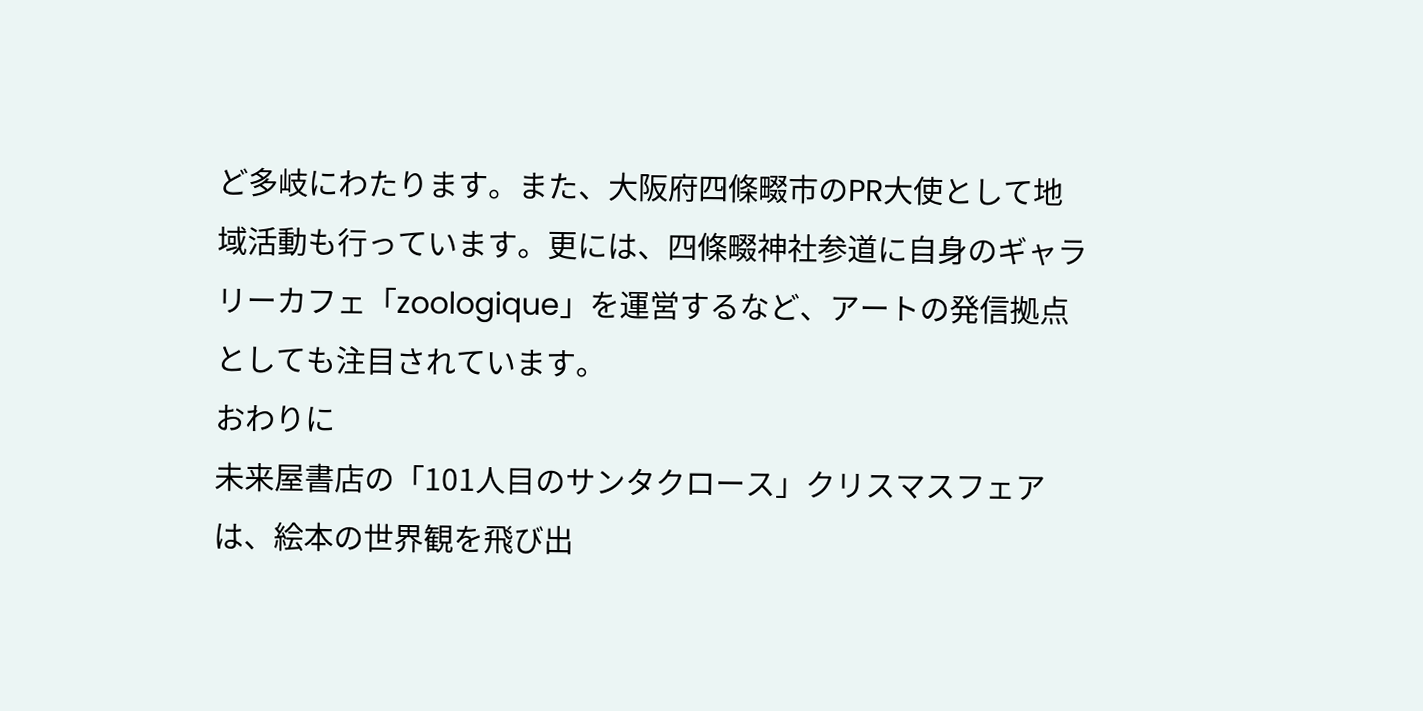ど多岐にわたります。また、大阪府四條畷市のPR大使として地域活動も行っています。更には、四條畷神社参道に自身のギャラリーカフェ「zoologique」を運営するなど、アートの発信拠点としても注目されています。
おわりに
未来屋書店の「101人目のサンタクロース」クリスマスフェアは、絵本の世界観を飛び出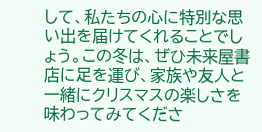して、私たちの心に特別な思い出を届けてくれることでしょう。この冬は、ぜひ未来屋書店に足を運び、家族や友人と一緒にクリスマスの楽しさを味わってみてくださ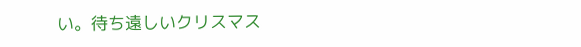い。待ち遠しいクリスマス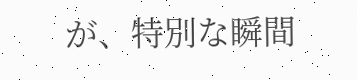が、特別な瞬間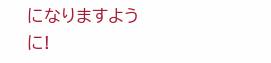になりますように!